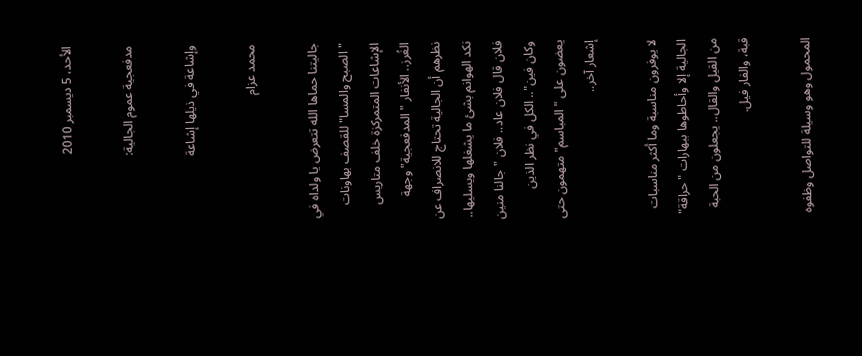الأحد، 5 ديسمبر 2010

مدفعجية عموم الجالية:

وإشاعة في ذيلها إشاعة

محمد عزام

جاليتنا حماها الله تتعرض يا ولداه في "الصبح والمسا" للقصف بهاونات الإشاعات المتمركزة خلف متاريس الغُرز.. الأنفار "المدفعجية" وجهة نظرهم أن الجالية تحتاج للانصراف عن نكد الهوانم بشئ ما يشغلها ويسليها.. فلان قال فلان عاد.. فلان "جالنا منين وكان فين".. الكل في نظر الذين يعضون على "المباسم" متهمون حتى إشعار آخر..

لا يوفرون مناسبة وما أكثر مناسبات الجالية إلا وأحاطوها ببهارات "حراقة" من القيل والقال.. يجعلون من الحبة قبة، والفار فيل.

المحمول وهو وسيلة للتواصل وظفوه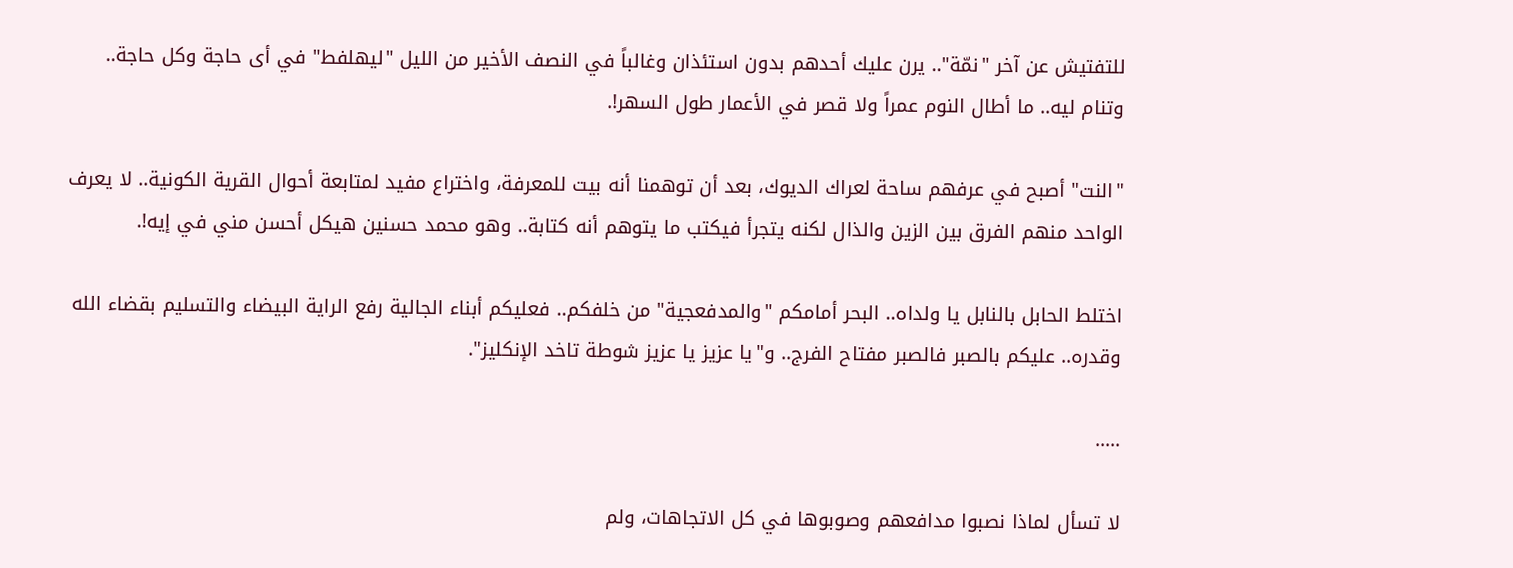للتفتيش عن آخر "نمّة".. يرن عليك أحدهم بدون استئذان وغالباً في النصف الأخير من الليل "ليهلفط" في أى حاجة وكل حاجة.. وتنام ليه.. ما أطال النوم عمراً ولا قصر في الأعمار طول السهر!.

"النت" أصبح في عرفهم ساحة لعراك الديوك، بعد أن توهمنا أنه بيت للمعرفة، واختراع مفيد لمتابعة أحوال القرية الكونية.. لا يعرف الواحد منهم الفرق بين الزين والذال لكنه يتجرأ فيكتب ما يتوهم أنه كتابة.. وهو محمد حسنين هيكل أحسن مني في إيه!.

اختلط الحابل بالنابل يا ولداه.. البحر أمامكم "والمدفعجية" من خلفكم.. فعليكم أبناء الجالية رفع الراية البيضاء والتسليم بقضاء الله وقدره.. عليكم بالصبر فالصبر مفتاح الفرج.. و"يا عزيز يا عزيز شوطة تاخد الإنكليز".

.....

لا تسأل لماذا نصبوا مدافعهم وصوبوها في كل الاتجاهات، ولم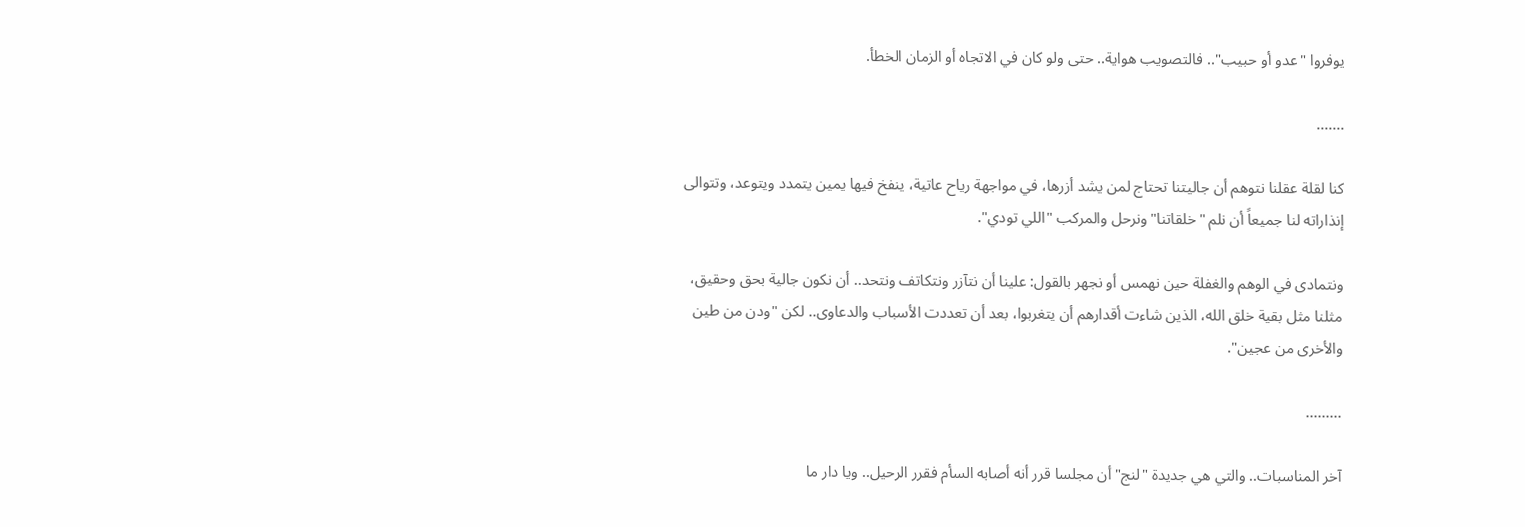يوفروا "عدو أو حبيب".. فالتصويب هواية.. حتى ولو كان في الاتجاه أو الزمان الخطأ.

.......

كنا لقلة عقلنا نتوهم أن جاليتنا تحتاج لمن يشد أزرها، في مواجهة رياح عاتية، ينفخ فيها يمين يتمدد ويتوعد، وتتوالى إنذاراته لنا جميعاً أن نلم "خلقاتنا" ونرحل والمركب "اللي تودي".

ونتمادى في الوهم والغفلة حين نهمس أو نجهر بالقول: علينا أن نتآزر ونتكاتف ونتحد.. أن نكون جالية بحق وحقيق، مثلنا مثل بقية خلق الله، الذين شاءت أقدارهم أن يتغربوا، بعد أن تعددت الأسباب والدعاوى.. لكن "ودن من طين والأخرى من عجين".

.........

آخر المناسبات.. والتي هي جديدة "لنج" أن مجلسا قرر أنه أصابه السأم فقرر الرحيل.. ويا دار ما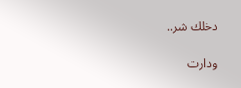دخلك شر..

ودارت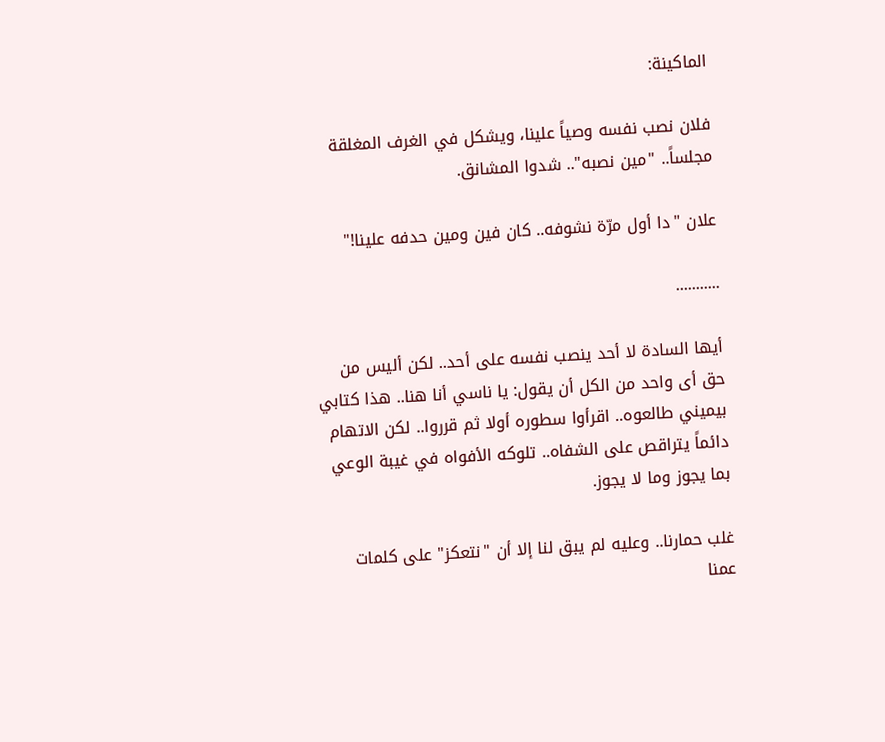الماكينة:

فلان نصب نفسه وصياً علينا، ويشكل في الغرف المغلقة مجلساً.. "مين نصبه".. شدوا المشانق.

علان "دا أول مرّة نشوفه.. كان فين ومين حدفه علينا!"

...........

أيها السادة لا أحد ينصب نفسه على أحد.. لكن أليس من حق أى واحد من الكل أن يقول: يا ناسي أنا هنا.. هذا كتابي بيميني طالعوه.. اقرأوا سطوره أولا ثم قرروا.. لكن الاتهام دائماً يتراقص على الشفاه.. تلوكه الأفواه في غيبة الوعي بما يجوز وما لا يجوز.

غلب حمارنا.. وعليه لم يبق لنا إلا أن "نتعكز" على كلمات عمنا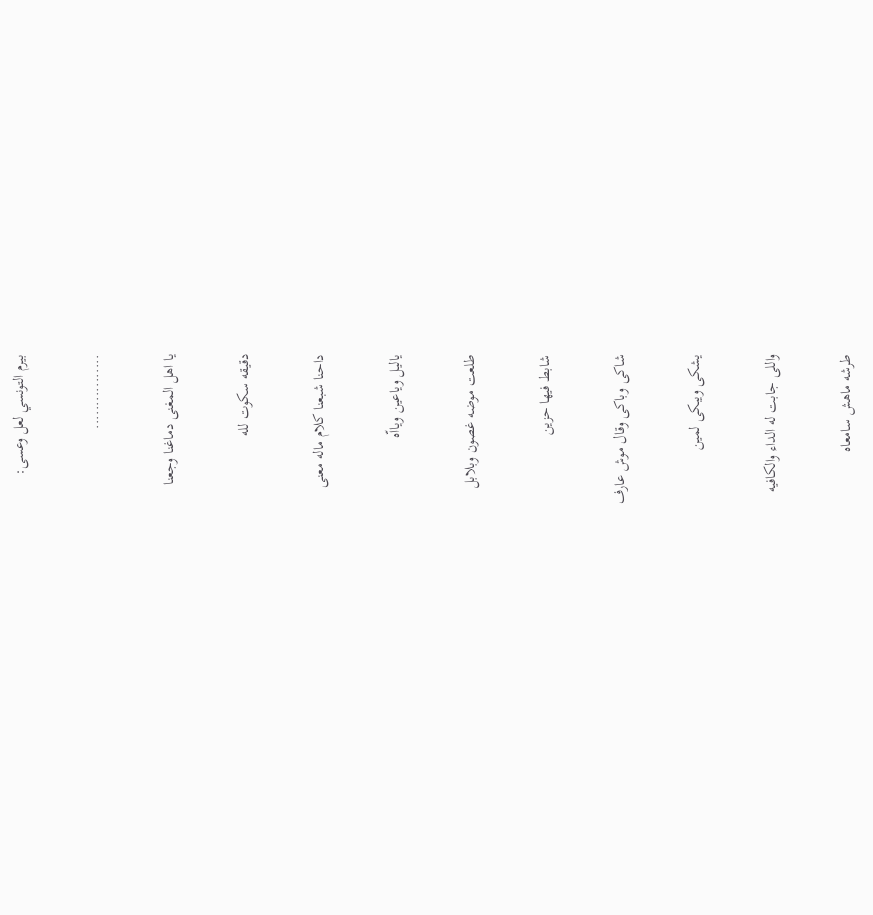بيرم التونسي لعل وعسى:

................

يا اهل المغنى دماغنا وجعنا

دقيقه سكوت لله

داحنا شبعنا كلام ماله معنى

ياليل وياعين ويااّه

طلعت موضه غصون وبلابل

شابط فيها حزين

شاكى وباكى وقال موش عارف

يشكى ويبكى لمين

واللى جابت له الداء والكافيه

طرشه ماهش سامعاه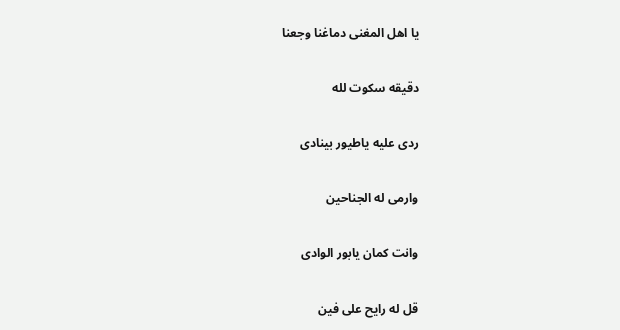يا اهل المغنى دماغنا وجعنا

دقيقه سكوت لله

ردى عليه ياطيور بينادى

وارمى له الجناحين

وانت كمان يابور الوادى

قل له رايح على فين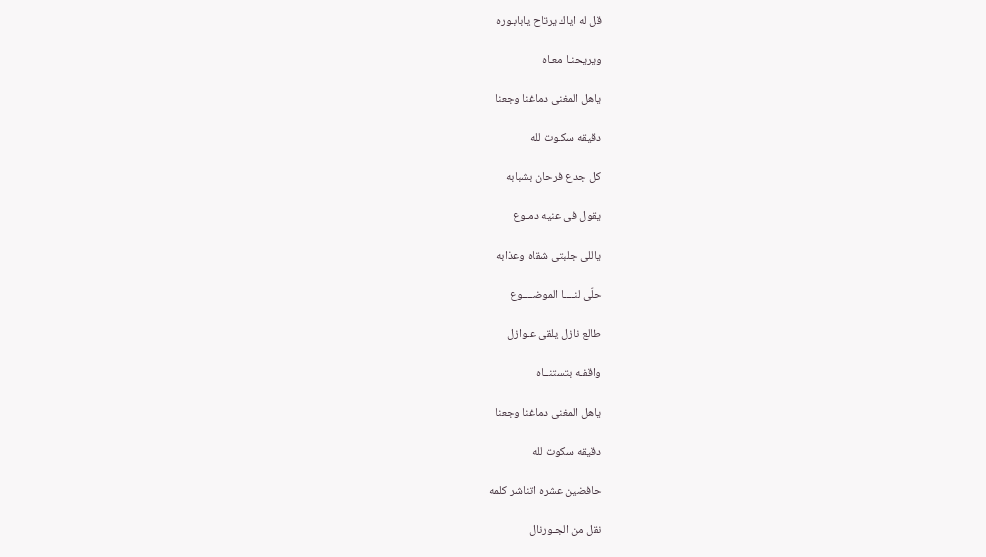قل له اياك يرتاح يابابـوره

ويريحنـا معـاه

ياهل المغنى دماغنا وجعنا

دقيقه سكـوت لله

كل جدع فرحان بشبابه

يقول فى عنيه دمـوع

ياللى جلبتى شقاه وعذابه

حلّى لنــــا الموضــــوع

طالع نازل يلقى عـوازل

واقفـه بتستنــاه

ياهل المغنى دماغنا وجعنا

دقيقه سكوت لله

حافضين عشره اتناشر كلمه

نقل من الجـورنال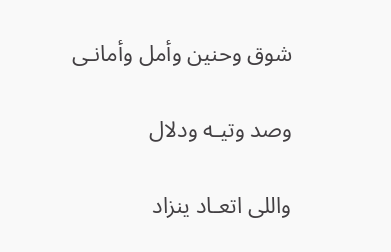شوق وحنين وأمل وأمانـى

وصد وتيـه ودلال

واللى اتعـاد ينزاد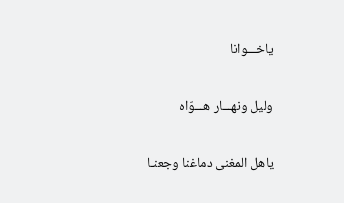ياخـــوانا

وليل ونهـــار هـــوّاه

ياهل المغنى دماغنا وجعنـا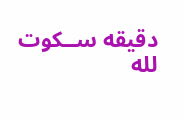دقيقه ســكوت لله